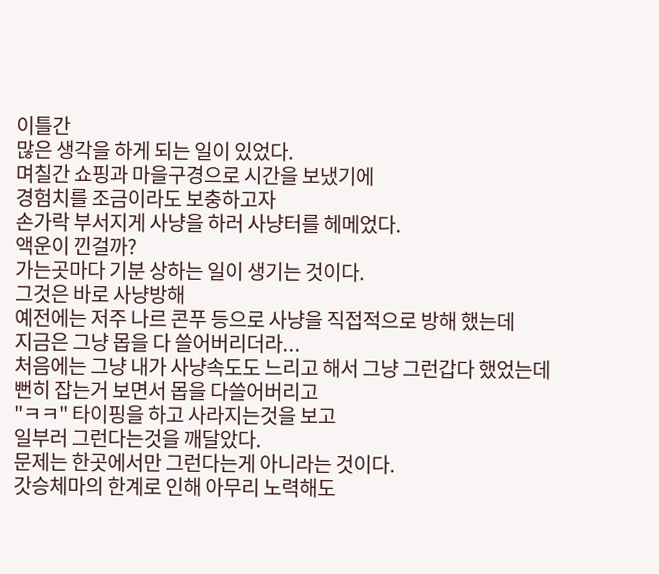이틀간
많은 생각을 하게 되는 일이 있었다.
며칠간 쇼핑과 마을구경으로 시간을 보냈기에
경험치를 조금이라도 보충하고자
손가락 부서지게 사냥을 하러 사냥터를 헤메었다.
액운이 낀걸까?
가는곳마다 기분 상하는 일이 생기는 것이다.
그것은 바로 사냥방해
예전에는 저주 나르 콘푸 등으로 사냥을 직접적으로 방해 했는데
지금은 그냥 몹을 다 쓸어버리더라...
처음에는 그냥 내가 사냥속도도 느리고 해서 그냥 그런갑다 했었는데
뻔히 잡는거 보면서 몹을 다쓸어버리고
"ㅋㅋ" 타이핑을 하고 사라지는것을 보고
일부러 그런다는것을 깨달았다.
문제는 한곳에서만 그런다는게 아니라는 것이다.
갓승체마의 한계로 인해 아무리 노력해도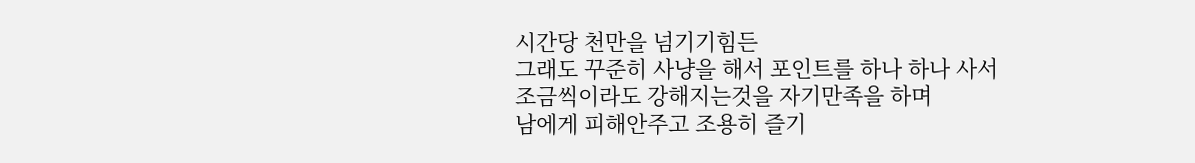시간당 천만을 넘기기힘든
그래도 꾸준히 사냥을 해서 포인트를 하나 하나 사서
조금씩이라도 강해지는것을 자기만족을 하며
남에게 피해안주고 조용히 즐기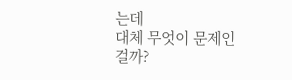는데
대체 무엇이 문제인걸까?